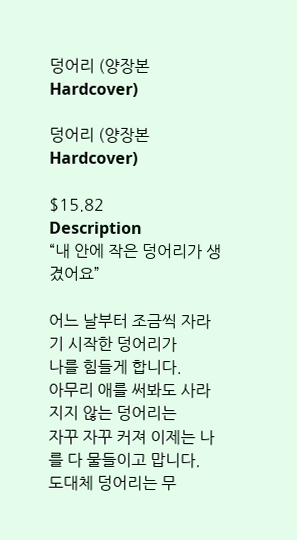덩어리 (양장본 Hardcover)

덩어리 (양장본 Hardcover)

$15.82
Description
“내 안에 작은 덩어리가 생겼어요”

어느 날부터 조금씩 자라기 시작한 덩어리가
나를 힘들게 합니다.
아무리 애를 써봐도 사라지지 않는 덩어리는
자꾸 자꾸 커져 이제는 나를 다 물들이고 맙니다.
도대체 덩어리는 무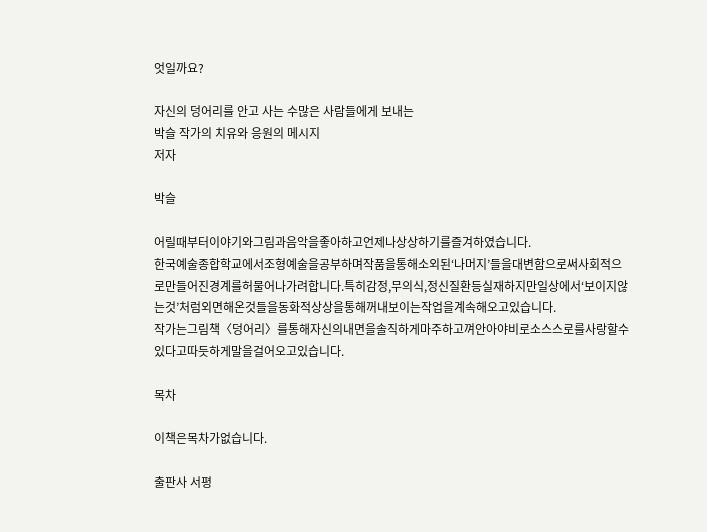엇일까요?

자신의 덩어리를 안고 사는 수많은 사람들에게 보내는
박슬 작가의 치유와 응원의 메시지
저자

박슬

어릴때부터이야기와그림과음악을좋아하고언제나상상하기를즐겨하였습니다.
한국예술종합학교에서조형예술을공부하며작품을통해소외된‘나머지’들을대변함으로써사회적으로만들어진경계를허물어나가려합니다.특히감정,무의식,정신질환등실재하지만일상에서‘보이지않는것’처럼외면해온것들을동화적상상을통해꺼내보이는작업을계속해오고있습니다.
작가는그림책〈덩어리〉를통해자신의내면을솔직하게마주하고껴안아야비로소스스로를사랑할수있다고따듯하게말을걸어오고있습니다.

목차

이책은목차가없습니다.

출판사 서평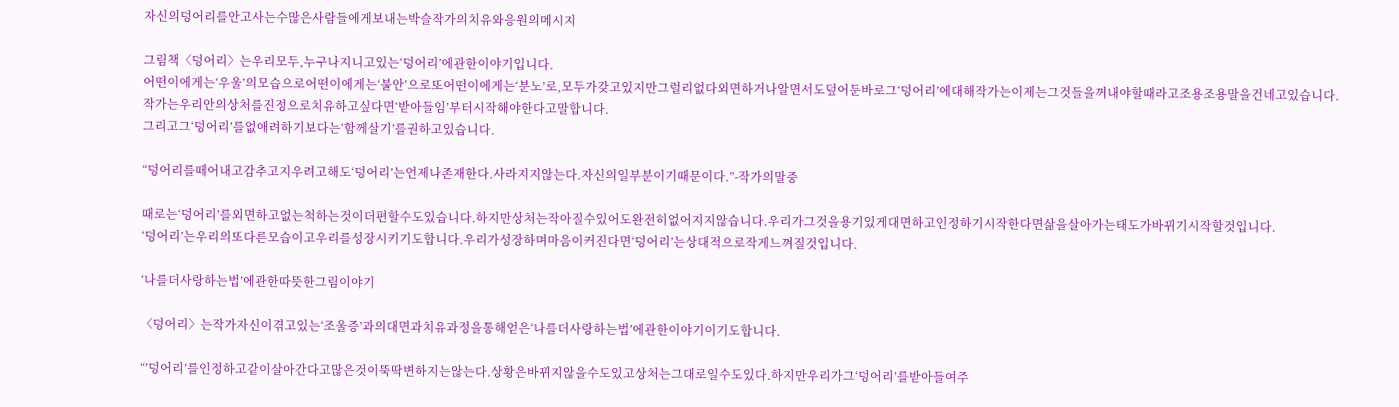자신의덩어리를안고사는수많은사람들에게보내는박슬작가의치유와응원의메시지

그림책〈덩어리〉는우리모두,누구나지니고있는‘덩어리’에관한이야기입니다.
어떤이에게는‘우울’의모습으로어떤이에게는‘불안’으로또어떤이에게는‘분노’로,모두가갖고있지만그럴리없다외면하거나알면서도덮어둔바로그‘덩어리’에대해작가는이제는그것들을꺼내야할때라고조용조용말을건네고있습니다.
작가는우리안의상처를진정으로치유하고싶다면‘받아들임’부터시작해야한다고말합니다.
그리고그‘덩어리’를없애려하기보다는‘함께살기’를권하고있습니다.

“덩어리를떼어내고감추고지우려고해도‘덩어리’는언제나존재한다.사라지지않는다.자신의일부분이기때문이다.”-작가의말중

때로는‘덩어리’를외면하고없는척하는것이더편할수도있습니다.하지만상처는작아질수있어도완전히없어지지않습니다.우리가그것을용기있게대면하고인정하기시작한다면삶을살아가는태도가바뀌기시작할것입니다.
‘덩어리’는우리의또다른모습이고우리를성장시키기도합니다.우리가성장하며마음이커진다면‘덩어리’는상대적으로작게느껴질것입니다.

‘나를더사랑하는법’에관한따뜻한그림이야기

〈덩어리〉는작가자신이겪고있는‘조울증’과의대면과치유과정을통해얻은‘나를더사랑하는법’에관한이야기이기도합니다.

“’덩어리’를인정하고같이살아간다고많은것이뚝딱변하지는않는다.상황은바뀌지않을수도있고상처는그대로일수도있다.하지만우리가그‘덩어리’를받아들여주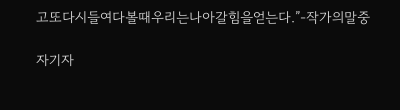고또다시들여다볼때우리는나아갈힘을얻는다.”-작가의말중

자기자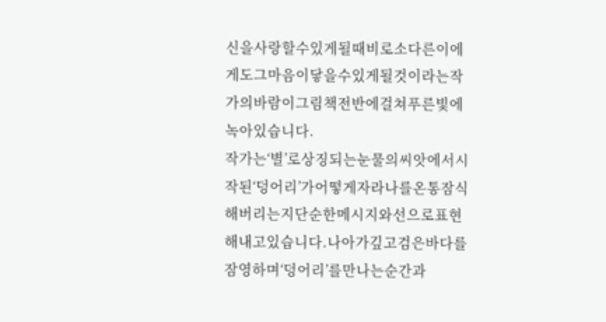신을사랑할수있게될때비로소다른이에게도그마음이닿을수있게될것이라는작가의바람이그림책전반에걸쳐푸른빛에녹아있습니다.
작가는‘별’로상징되는눈물의씨앗에서시작된‘덩어리’가어떻게자라나를온통잠식해버리는지단순한메시지와선으로표현해내고있습니다.나아가깊고검은바다를잠영하며‘덩어리’를만나는순간과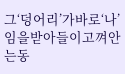그‘덩어리’가바로‘나’임을받아들이고껴안는동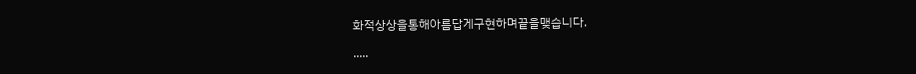화적상상을통해아름답게구현하며끝을맺습니다.

.....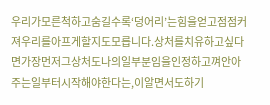우리가모른척하고숨길수록‘덩어리’는힘을얻고점점커져우리를아프게할지도모릅니다.상처를치유하고싶다면가장먼저그상처도나의일부분임을인정하고껴안아주는일부터시작해야한다는,이알면서도하기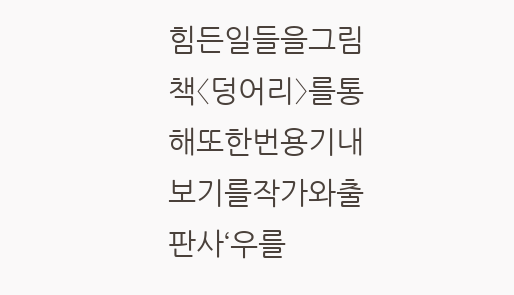힘든일들을그림책〈덩어리〉를통해또한번용기내보기를작가와출판사‘우를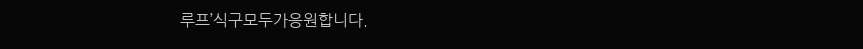루프’식구모두가응원합니다.